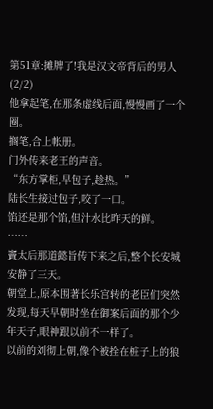第51章:摊牌了!我是汉文帝背后的男人(2/2)
他拿起笔,在那条虚线后面,慢慢画了一个圈。
搁笔,合上帐册。
门外传来老王的声音。
“东方掌柜,早包子,趁热。”
陆长生接过包子,咬了一口。
馅还是那个馅,但汁水比昨天的鲜。
……
竇太后那道懿旨传下来之后,整个长安城安静了三天。
朝堂上,原本围著长乐宫转的老臣们突然发现,每天早朝时坐在御案后面的那个少年天子,眼神跟以前不一样了。
以前的刘彻上朝,像个被拴在桩子上的狼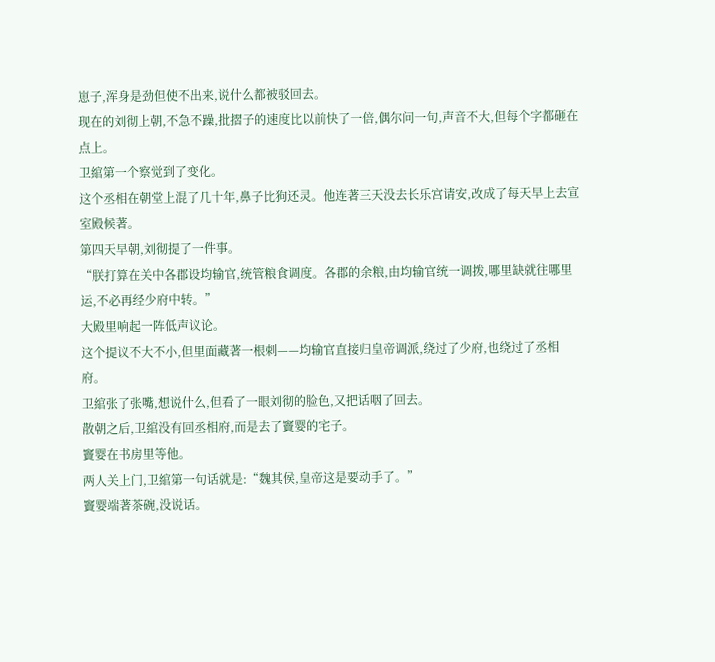崽子,浑身是劲但使不出来,说什么都被驳回去。
现在的刘彻上朝,不急不躁,批摺子的速度比以前快了一倍,偶尔问一句,声音不大,但每个字都砸在点上。
卫綰第一个察觉到了变化。
这个丞相在朝堂上混了几十年,鼻子比狗还灵。他连著三天没去长乐宫请安,改成了每天早上去宣室殿候著。
第四天早朝,刘彻提了一件事。
“朕打算在关中各郡设均输官,统管粮食调度。各郡的余粮,由均输官统一调拨,哪里缺就往哪里运,不必再经少府中转。”
大殿里响起一阵低声议论。
这个提议不大不小,但里面藏著一根刺——均输官直接归皇帝调派,绕过了少府,也绕过了丞相府。
卫綰张了张嘴,想说什么,但看了一眼刘彻的脸色,又把话咽了回去。
散朝之后,卫綰没有回丞相府,而是去了竇婴的宅子。
竇婴在书房里等他。
两人关上门,卫綰第一句话就是:“魏其侯,皇帝这是要动手了。”
竇婴端著茶碗,没说话。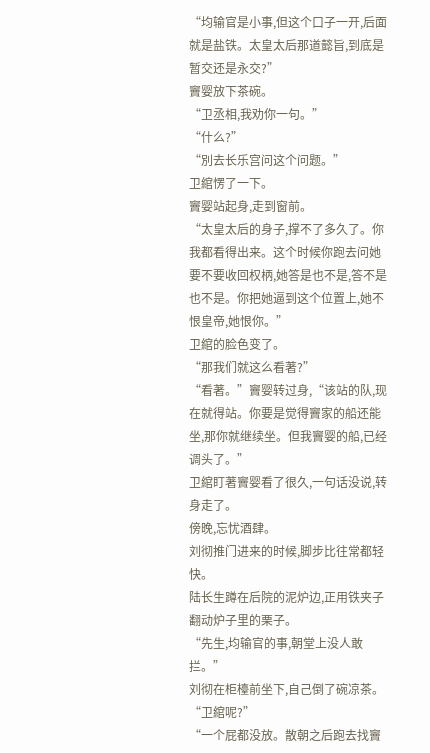“均输官是小事,但这个口子一开,后面就是盐铁。太皇太后那道懿旨,到底是暂交还是永交?”
竇婴放下茶碗。
“卫丞相,我劝你一句。”
“什么?”
“別去长乐宫问这个问题。”
卫綰愣了一下。
竇婴站起身,走到窗前。
“太皇太后的身子,撑不了多久了。你我都看得出来。这个时候你跑去问她要不要收回权柄,她答是也不是,答不是也不是。你把她逼到这个位置上,她不恨皇帝,她恨你。”
卫綰的脸色变了。
“那我们就这么看著?”
“看著。”竇婴转过身,“该站的队,现在就得站。你要是觉得竇家的船还能坐,那你就继续坐。但我竇婴的船,已经调头了。”
卫綰盯著竇婴看了很久,一句话没说,转身走了。
傍晚,忘忧酒肆。
刘彻推门进来的时候,脚步比往常都轻快。
陆长生蹲在后院的泥炉边,正用铁夹子翻动炉子里的栗子。
“先生,均输官的事,朝堂上没人敢拦。”
刘彻在柜檯前坐下,自己倒了碗凉茶。
“卫綰呢?”
“一个屁都没放。散朝之后跑去找竇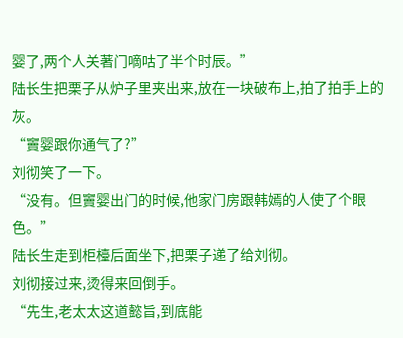婴了,两个人关著门嘀咕了半个时辰。”
陆长生把栗子从炉子里夹出来,放在一块破布上,拍了拍手上的灰。
“竇婴跟你通气了?”
刘彻笑了一下。
“没有。但竇婴出门的时候,他家门房跟韩嫣的人使了个眼色。”
陆长生走到柜檯后面坐下,把栗子递了给刘彻。
刘彻接过来,烫得来回倒手。
“先生,老太太这道懿旨,到底能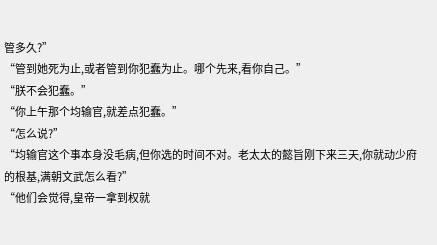管多久?”
“管到她死为止,或者管到你犯蠢为止。哪个先来,看你自己。”
“朕不会犯蠢。”
“你上午那个均输官,就差点犯蠢。”
“怎么说?”
“均输官这个事本身没毛病,但你选的时间不对。老太太的懿旨刚下来三天,你就动少府的根基,满朝文武怎么看?”
“他们会觉得,皇帝一拿到权就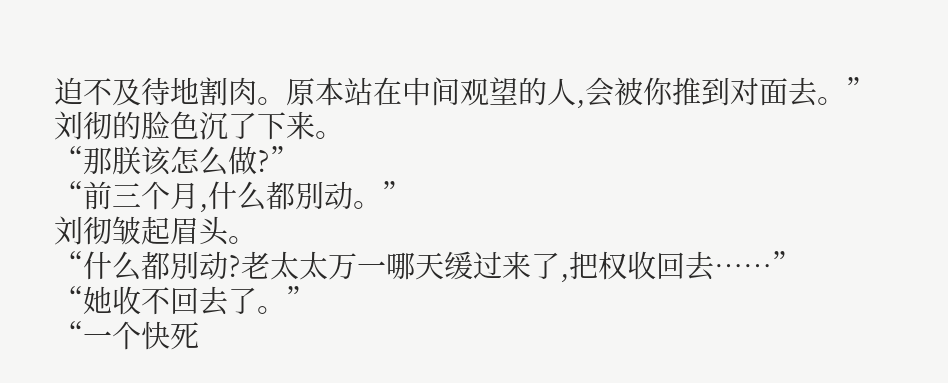迫不及待地割肉。原本站在中间观望的人,会被你推到对面去。”
刘彻的脸色沉了下来。
“那朕该怎么做?”
“前三个月,什么都別动。”
刘彻皱起眉头。
“什么都別动?老太太万一哪天缓过来了,把权收回去……”
“她收不回去了。”
“一个快死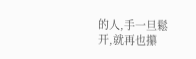的人,手一旦鬆开,就再也攥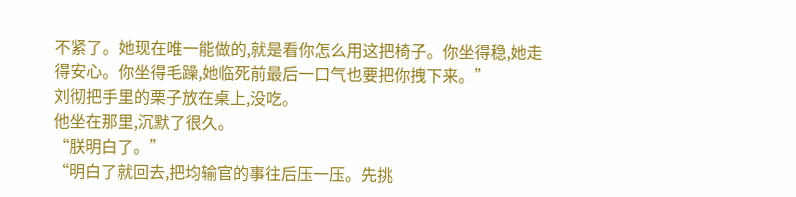不紧了。她现在唯一能做的,就是看你怎么用这把椅子。你坐得稳,她走得安心。你坐得毛躁,她临死前最后一口气也要把你拽下来。”
刘彻把手里的栗子放在桌上,没吃。
他坐在那里,沉默了很久。
“朕明白了。”
“明白了就回去,把均输官的事往后压一压。先挑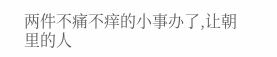两件不痛不痒的小事办了,让朝里的人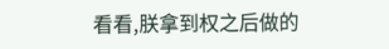看看,朕拿到权之后做的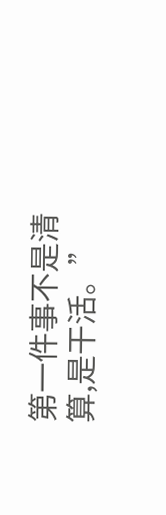第一件事不是清算,是干活。”